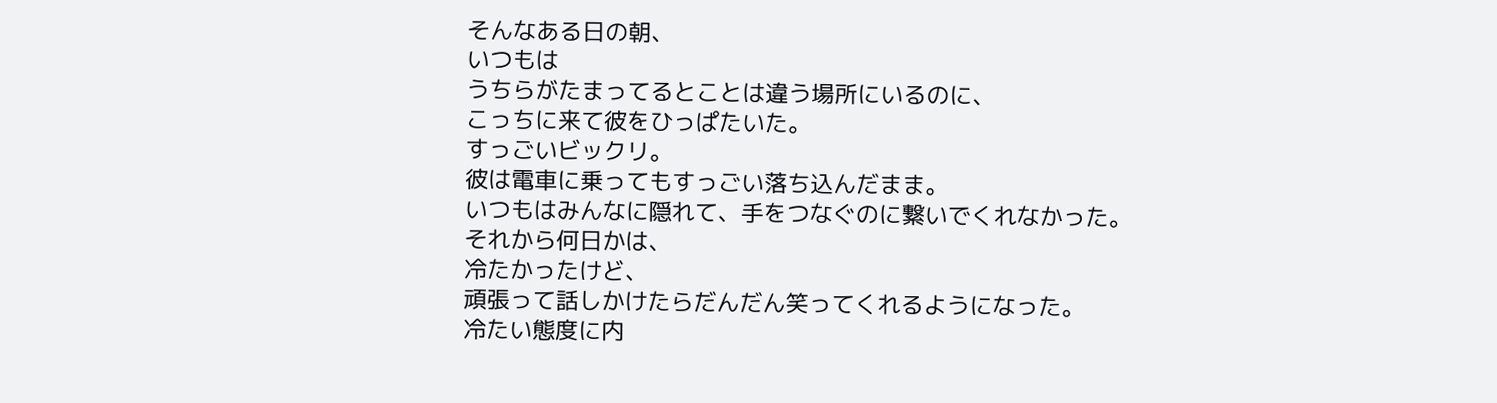そんなある日の朝、
いつもは
うちらがたまってるとことは違う場所にいるのに、
こっちに来て彼をひっぱたいた。
すっごいビックリ。
彼は電車に乗ってもすっごい落ち込んだまま。
いつもはみんなに隠れて、手をつなぐのに繋いでくれなかった。
それから何日かは、
冷たかったけど、
頑張って話しかけたらだんだん笑ってくれるようになった。
冷たい態度に内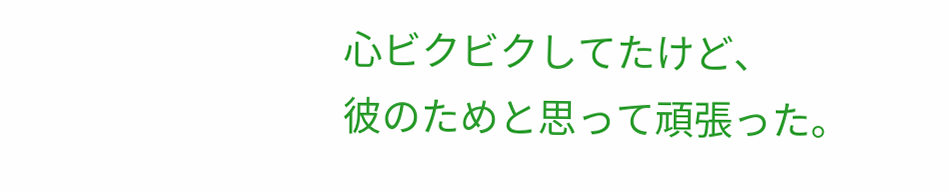心ビクビクしてたけど、
彼のためと思って頑張った。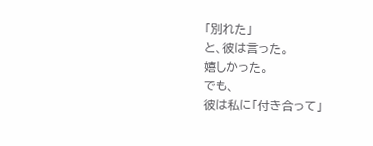「別れた」
と、彼は言った。
嬉しかった。
でも、
彼は私に「付き合って」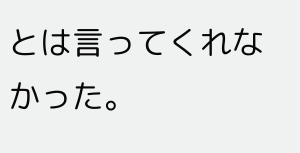とは言ってくれなかった。